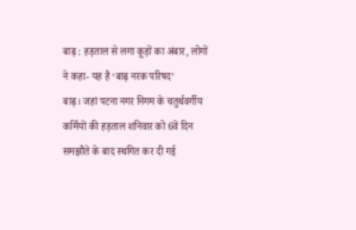बाढ़ : हड़ताल से लगा कूड़ों का अंबार, लोगों ने कहा- यह है ‘बाढ़ नरक परिषद’
बाढ़। जहां पटना नगर निगम के चतुर्थवर्गीय कर्मियों की हड़ताल शनिवार को 6वें दिन समझौते के बाद स्थगित कर दी गई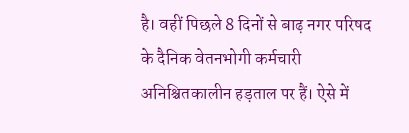है। वहीं पिछले 8 दिनों से बाढ़ नगर परिषद के दैनिक वेतनभोगी कर्मचारी अनिश्चितकालीन हड़ताल पर हैं। ऐसे में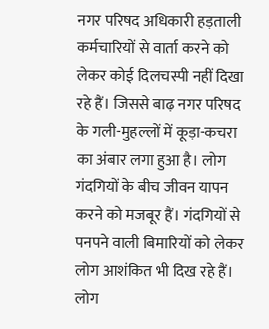नगर परिषद अधिकारी हड़ताली कर्मचारियों से वार्ता करने को लेकर कोई दिलचस्पी नहीं दिखा रहे हैं। जिससे बाढ़ नगर परिषद के गली-मुहल्लों में कूड़ा-कचरा का अंबार लगा हुआ है। लोग गंदगियों के बीच जीवन यापन करने को मजबूर हैं। गंदगियों से पनपने वाली बिमारियों को लेकर लोग आशंकित भी दिख रहे हैं। लोग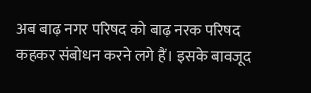अब बाढ़ नगर परिषद को बाढ़ नरक परिषद कहकर संबोधन करने लगे हैं। इसके बावजूद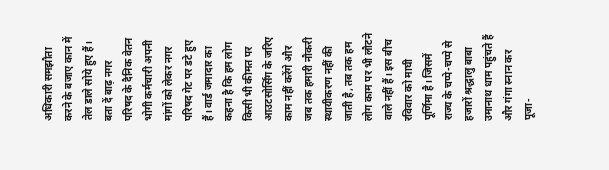अधिकारी समझौता करने के बजाए कान में तेल डाले सोये हुए हैं।
बता दें बाढ़ नगर परिषद के दैनिक वेतन भोगी कर्मचारी अपनी मांगों को लेकर नगर परिषद गेट पर डटे हुए हैं। वार्ड जमादार का कहना है कि हम लोग किसी भी कीमत पर आउटसोर्सिंग के जरिए काम नहीं करेंगे और जब तक हमारी नौकरी स्थायीकरण नहीं की जाती है, तब तक हम लोग काम पर भी लौटने वाले नहीं हैं। इस बीच रविवार को माघी पूर्णिमा है। जिसमें राज्य के चप्पे-चप्पे से हजारों श्रद्धालु बाबा उमानाथ धाम पहुंचते हैं और गंगा स्नान कर पूजा-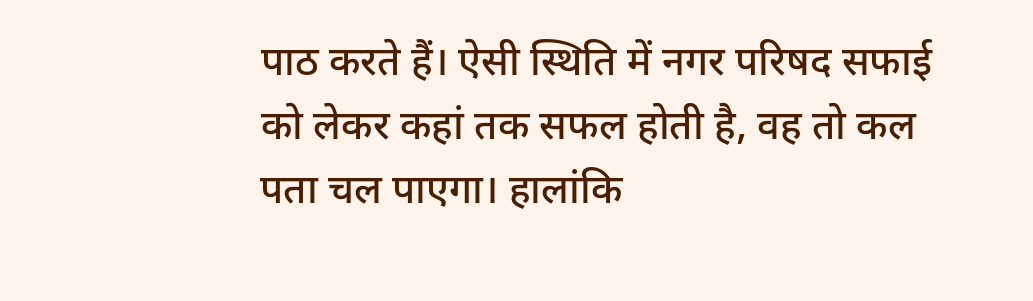पाठ करते हैं। ऐसी स्थिति में नगर परिषद सफाई को लेकर कहां तक सफल होती है, वह तो कल पता चल पाएगा। हालांकि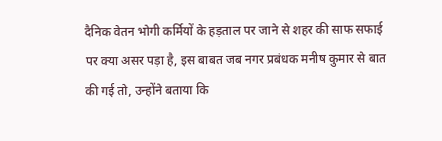दैनिक वेतन भोगी कर्मियों के हड़ताल पर जाने से शहर की साफ सफाई पर क्या असर पड़ा है, इस बाबत जब नगर प्रबंधक मनीष कुमार से बात की गई तो, उन्होंने बताया कि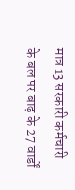मात्र 13 सरकारी कर्मचारी के बल पर बाढ़ के 27 वार्डों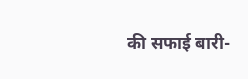की सफाई बारी-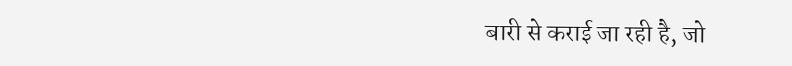बारी से कराई जा रही है, जो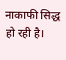नाकाफी सिद्ध हो रही है।